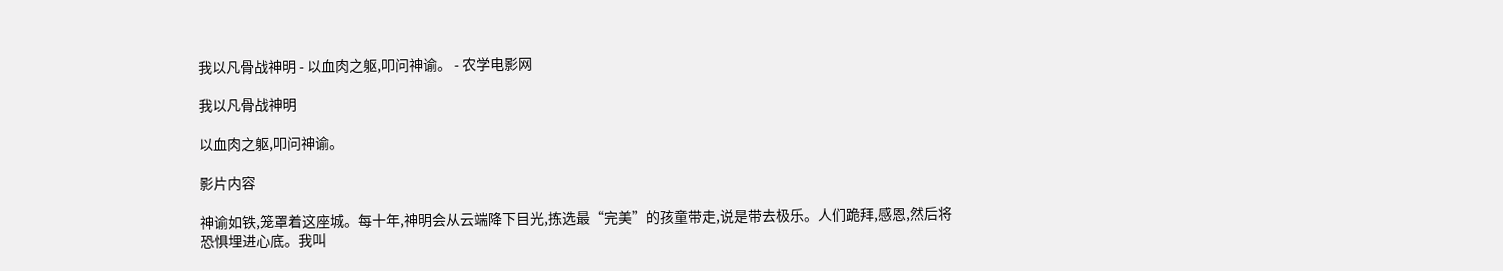我以凡骨战神明 - 以血肉之躯,叩问神谕。 - 农学电影网

我以凡骨战神明

以血肉之躯,叩问神谕。

影片内容

神谕如铁,笼罩着这座城。每十年,神明会从云端降下目光,拣选最“完美”的孩童带走,说是带去极乐。人们跪拜,感恩,然后将恐惧埋进心底。我叫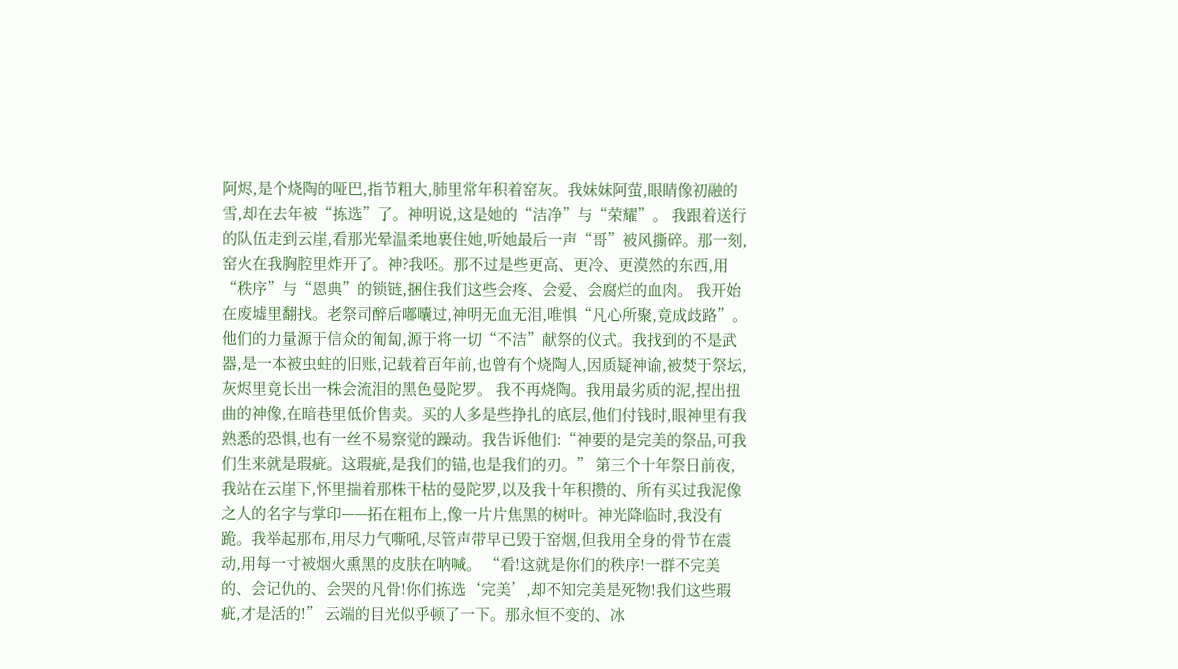阿烬,是个烧陶的哑巴,指节粗大,肺里常年积着窑灰。我妹妹阿萤,眼睛像初融的雪,却在去年被“拣选”了。神明说,这是她的“洁净”与“荣耀”。 我跟着送行的队伍走到云崖,看那光晕温柔地裹住她,听她最后一声“哥”被风撕碎。那一刻,窑火在我胸腔里炸开了。神?我呸。那不过是些更高、更冷、更漠然的东西,用“秩序”与“恩典”的锁链,捆住我们这些会疼、会爱、会腐烂的血肉。 我开始在废墟里翻找。老祭司醉后嘟囔过,神明无血无泪,唯惧“凡心所聚,竟成歧路”。他们的力量源于信众的匍匐,源于将一切“不洁”献祭的仪式。我找到的不是武器,是一本被虫蛀的旧账,记载着百年前,也曾有个烧陶人,因质疑神谕,被焚于祭坛,灰烬里竟长出一株会流泪的黑色曼陀罗。 我不再烧陶。我用最劣质的泥,捏出扭曲的神像,在暗巷里低价售卖。买的人多是些挣扎的底层,他们付钱时,眼神里有我熟悉的恐惧,也有一丝不易察觉的躁动。我告诉他们:“神要的是完美的祭品,可我们生来就是瑕疵。这瑕疵,是我们的锚,也是我们的刃。” 第三个十年祭日前夜,我站在云崖下,怀里揣着那株干枯的曼陀罗,以及我十年积攒的、所有买过我泥像之人的名字与掌印——拓在粗布上,像一片片焦黑的树叶。神光降临时,我没有跪。我举起那布,用尽力气嘶吼,尽管声带早已毁于窑烟,但我用全身的骨节在震动,用每一寸被烟火熏黑的皮肤在呐喊。 “看!这就是你们的秩序!一群不完美的、会记仇的、会哭的凡骨!你们拣选‘完美’,却不知完美是死物!我们这些瑕疵,才是活的!” 云端的目光似乎顿了一下。那永恒不变的、冰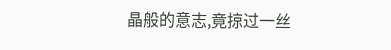晶般的意志,竟掠过一丝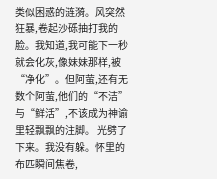类似困惑的涟漪。风突然狂暴,卷起沙砾抽打我的脸。我知道,我可能下一秒就会化灰,像妹妹那样,被“净化”。但阿萤,还有无数个阿萤,他们的“不洁”与“鲜活”,不该成为神谕里轻飘飘的注脚。 光劈了下来。我没有躲。怀里的布匹瞬间焦卷,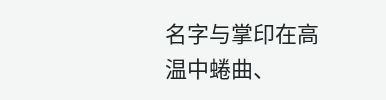名字与掌印在高温中蜷曲、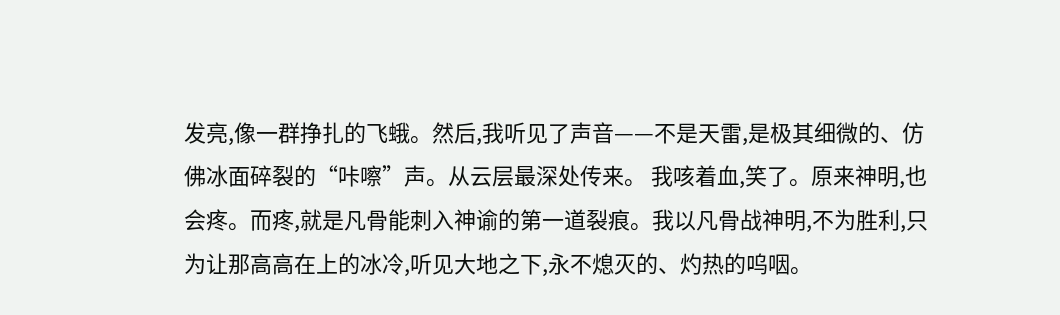发亮,像一群挣扎的飞蛾。然后,我听见了声音——不是天雷,是极其细微的、仿佛冰面碎裂的“咔嚓”声。从云层最深处传来。 我咳着血,笑了。原来神明,也会疼。而疼,就是凡骨能刺入神谕的第一道裂痕。我以凡骨战神明,不为胜利,只为让那高高在上的冰冷,听见大地之下,永不熄灭的、灼热的呜咽。